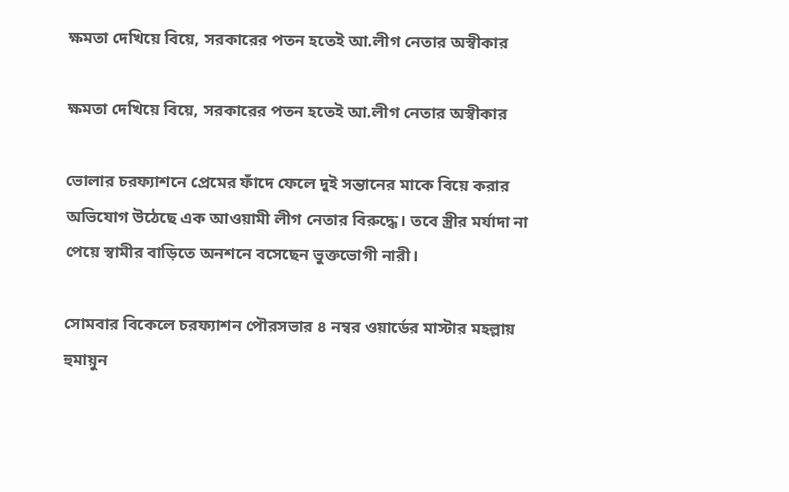ক্ষমতা দেখিয়ে বিয়ে, সরকারের পতন হতেই আ.লীগ নেতার অস্বীকার

ক্ষমতা দেখিয়ে বিয়ে, সরকারের পতন হতেই আ.লীগ নেতার অস্বীকার

ভোলার চরফ্যাশনে প্রেমের ফাঁদে ফেলে দুই সন্তানের মাকে বিয়ে করার অভিযোগ উঠেছে এক আওয়ামী লীগ নেতার বিরুদ্ধে। তবে স্ত্রীর মর্যাদা না পেয়ে স্বামীর বাড়িতে অনশনে বসেছেন ভুক্তভোগী নারী।

সোমবার বিকেলে চরফ্যাশন পৌরসভার ৪ নম্বর ওয়ার্ডের মাস্টার মহল্লায় হুমায়ুন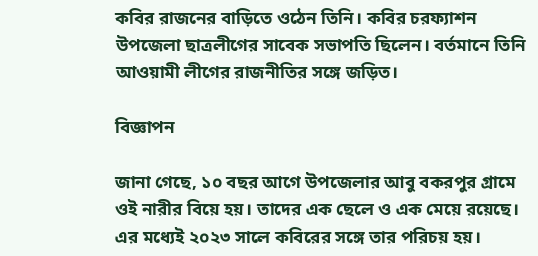কবির রাজনের বাড়িতে ওঠেন তিনি। কবির চরফ্যাশন উপজেলা ছাত্রলীগের সাবেক সভাপতি ছিলেন। বর্তমানে তিনি আওয়ামী লীগের রাজনীতির সঙ্গে জড়িত।

বিজ্ঞাপন

জানা গেছে, ১০ বছর আগে উপজেলার আবু বকরপুর গ্রামে ওই নারীর বিয়ে হয়। তাদের এক ছেলে ও এক মেয়ে রয়েছে। এর মধ্যেই ২০২৩ সালে কবিরের সঙ্গে তার পরিচয় হয়।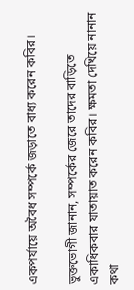একপর্যায়ে অবৈধ সম্পর্কে জড়াতে বাধ্য করেন কবির।

ভুক্তভোগী জানান, সম্পর্কের জেরে তাদের বাড়িতে একাধিকবার যাতায়াত করেন কবির। ক্ষমতা দেখিয়ে নানান কথা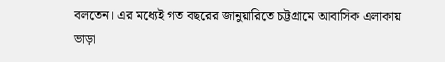বলতেন। এর মধ্যেই গত বছরের জানুয়ারিতে চট্টগ্রামে আবাসিক এলাকায় ভাড়া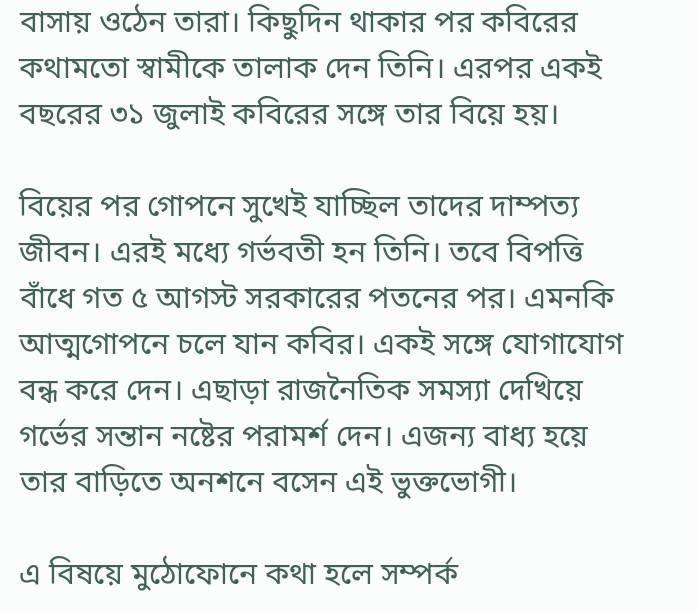বাসায় ওঠেন তারা। কিছুদিন থাকার পর কবিরের কথামতো স্বামীকে তালাক দেন তিনি। এরপর একই বছরের ৩১ জুলাই কবিরের সঙ্গে তার বিয়ে হয়।

বিয়ের পর গোপনে সুখেই যাচ্ছিল তাদের দাম্পত্য জীবন। এরই মধ্যে গর্ভবতী হন তিনি। তবে বিপত্তি বাঁধে গত ৫ আগস্ট সরকারের পতনের পর। এমনকি আত্মগোপনে চলে যান কবির। একই সঙ্গে যোগাযোগ বন্ধ করে দেন। এছাড়া রাজনৈতিক সমস্যা দেখিয়ে গর্ভের সন্তান নষ্টের পরামর্শ দেন। এজন্য বাধ্য হয়ে তার বাড়িতে অনশনে বসেন এই ভুক্তভোগী।

এ বিষয়ে মুঠোফোনে কথা হলে সম্পর্ক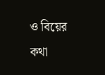ও বিয়ের কথা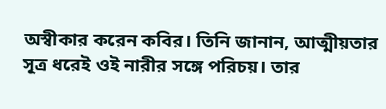অস্বীকার করেন কবির। তিনি জানান, আত্মীয়তার সূত্র ধরেই ওই নারীর সঙ্গে পরিচয়। তার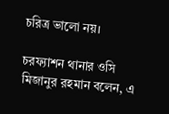চরিত্র ভালো নয়।

চরফ্যাশন থানার ওসি মিজানুর রহমান বলেন, এ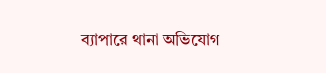ব্যাপারে থানা অভিযোগ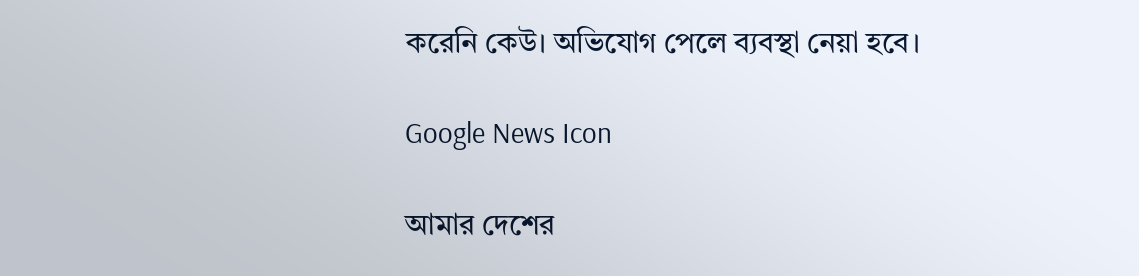করেনি কেউ। অভিযোগ পেলে ব্যবস্থা নেয়া হবে।

Google News Icon

আমার দেশের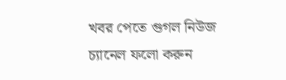খবর পেতে গুগল নিউজ চ্যানেল ফলো করুন